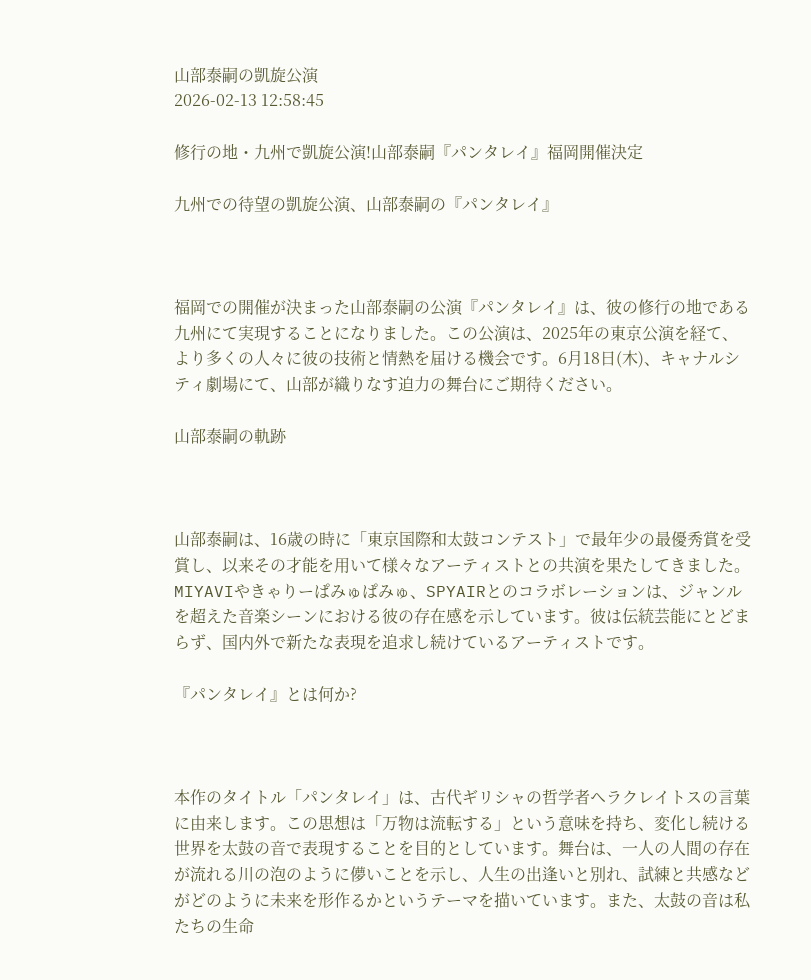山部泰嗣の凱旋公演
2026-02-13 12:58:45

修行の地・九州で凱旋公演!山部泰嗣『パンタレイ』福岡開催決定

九州での待望の凱旋公演、山部泰嗣の『パンタレイ』



福岡での開催が決まった山部泰嗣の公演『パンタレイ』は、彼の修行の地である九州にて実現することになりました。この公演は、2025年の東京公演を経て、より多くの人々に彼の技術と情熱を届ける機会です。6月18日(木)、キャナルシティ劇場にて、山部が織りなす迫力の舞台にご期待ください。

山部泰嗣の軌跡



山部泰嗣は、16歳の時に「東京国際和太鼓コンテスト」で最年少の最優秀賞を受賞し、以来その才能を用いて様々なアーティストとの共演を果たしてきました。MIYAVIやきゃりーぱみゅぱみゅ、SPYAIRとのコラボレーションは、ジャンルを超えた音楽シーンにおける彼の存在感を示しています。彼は伝統芸能にとどまらず、国内外で新たな表現を追求し続けているアーティストです。

『パンタレイ』とは何か?



本作のタイトル「パンタレイ」は、古代ギリシャの哲学者ヘラクレイトスの言葉に由来します。この思想は「万物は流転する」という意味を持ち、変化し続ける世界を太鼓の音で表現することを目的としています。舞台は、一人の人間の存在が流れる川の泡のように儚いことを示し、人生の出逢いと別れ、試練と共感などがどのように未来を形作るかというテーマを描いています。また、太鼓の音は私たちの生命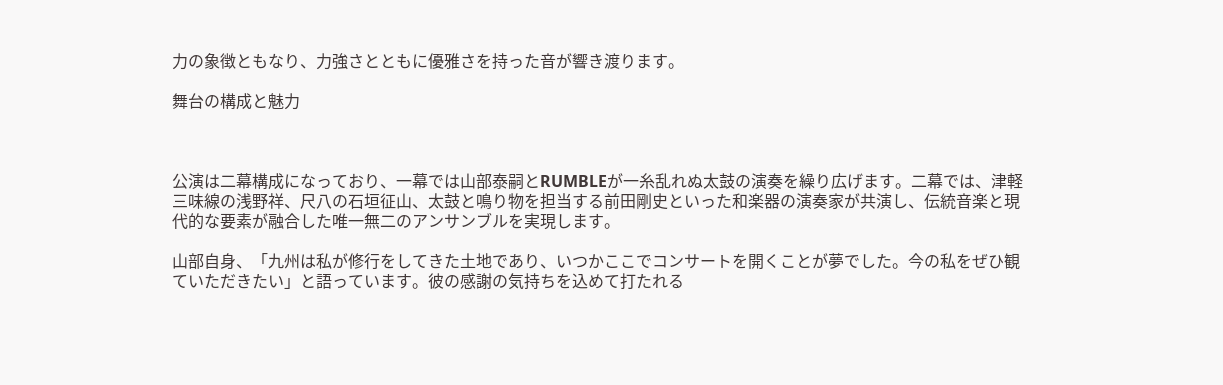力の象徴ともなり、力強さとともに優雅さを持った音が響き渡ります。

舞台の構成と魅力



公演は二幕構成になっており、一幕では山部泰嗣とRUMBLEが一糸乱れぬ太鼓の演奏を繰り広げます。二幕では、津軽三味線の浅野祥、尺八の石垣征山、太鼓と鳴り物を担当する前田剛史といった和楽器の演奏家が共演し、伝統音楽と現代的な要素が融合した唯一無二のアンサンブルを実現します。

山部自身、「九州は私が修行をしてきた土地であり、いつかここでコンサートを開くことが夢でした。今の私をぜひ観ていただきたい」と語っています。彼の感謝の気持ちを込めて打たれる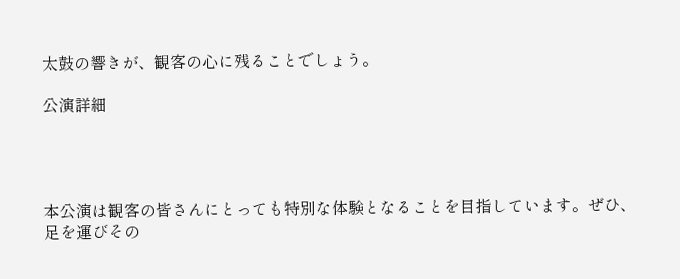太鼓の響きが、観客の心に残ることでしょう。

公演詳細




本公演は観客の皆さんにとっても特別な体験となることを目指しています。ぜひ、足を運びその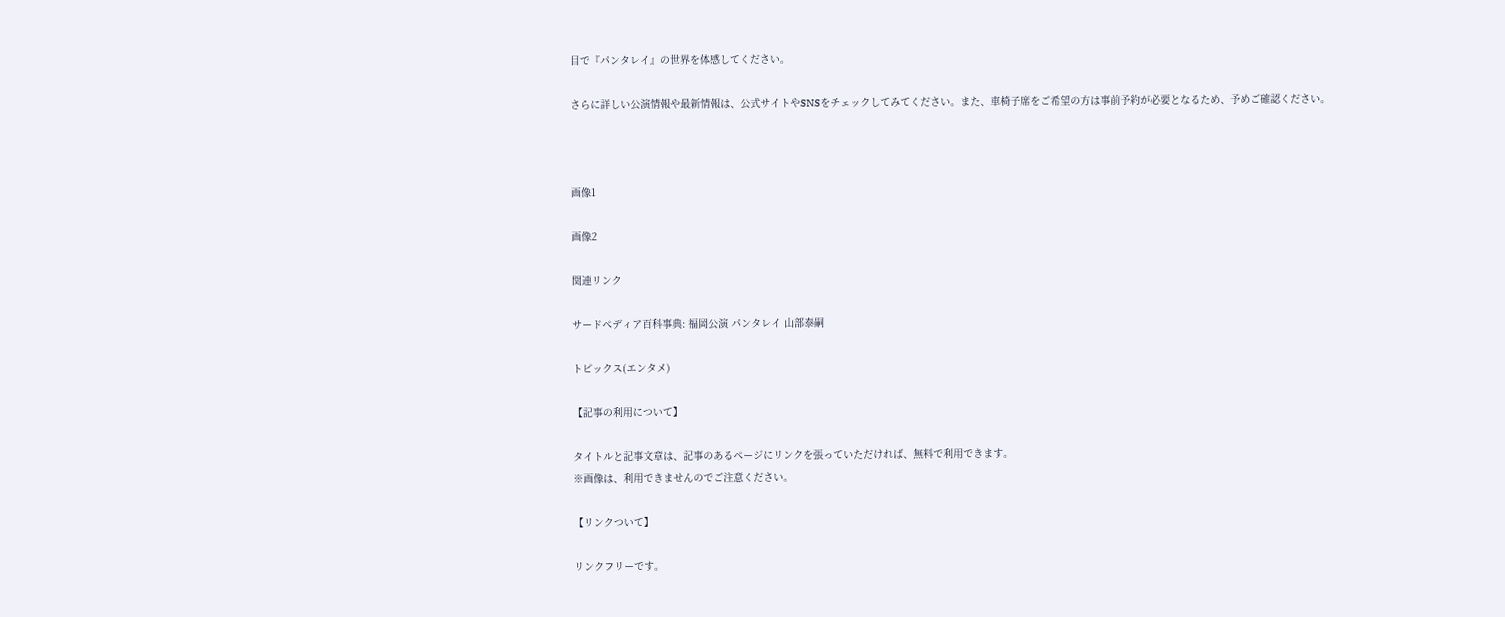目で『パンタレイ』の世界を体感してください。

さらに詳しい公演情報や最新情報は、公式サイトやSNSをチェックしてみてください。また、車椅子席をご希望の方は事前予約が必要となるため、予めご確認ください。



画像1

画像2

関連リンク

サードペディア百科事典: 福岡公演 パンタレイ 山部泰嗣

トピックス(エンタメ)

【記事の利用について】

タイトルと記事文章は、記事のあるページにリンクを張っていただければ、無料で利用できます。
※画像は、利用できませんのでご注意ください。

【リンクついて】

リンクフリーです。